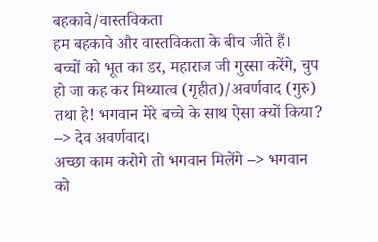बहकावे/वास्तविकता
हम बहकावे और वास्तविकता के बीच जीते हैं।
बच्चों को भूत का डर, महाराज जी गुस्सा करेंगे, चुप हो जा कह कर मिथ्यात्व (गृहीत)/अवर्णवाद (गुरु) तथा हे! भगवान मेरे बच्चे के साथ ऐसा क्यों किया? –> देव अवर्णवाद।
अच्छा काम करोगे तो भगवान मिलेंगे –> भगवान को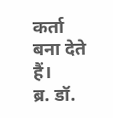कर्ता बना देते हैं।
ब्र. डॉ.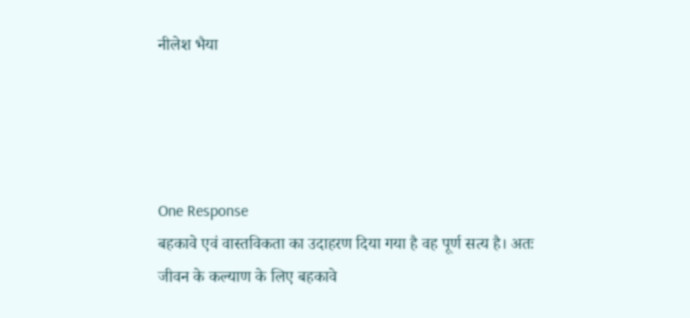नीलेश भैया




One Response
बहकावे एवं वास्तविकता का उदाहरण दिया गया है वह पूर्ण सत्य है। अतः जीवन के कल्याण के लिए बहकावे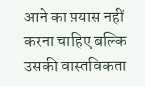आने का प़यास नहीं करना चाहिए बल्कि उसकी वास्तविकता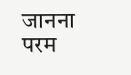जानना परम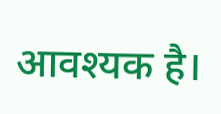आवश्यक है।